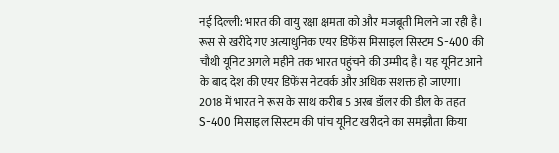नई दिल्ली: भारत की वायु रक्षा क्षमता को और मजबूती मिलने जा रही है। रूस से खरीदे गए अत्याधुनिक एयर डिफेंस मिसाइल सिस्टम S-400 की चौथी यूनिट अगले महीने तक भारत पहुंचने की उम्मीद है। यह यूनिट आने के बाद देश की एयर डिफेंस नेटवर्क और अधिक सशक्त हो जाएगा।
2018 में भारत ने रूस के साथ करीब 5 अरब डॉलर की डील के तहत S-400 मिसाइल सिस्टम की पांच यूनिट खरीदने का समझौता किया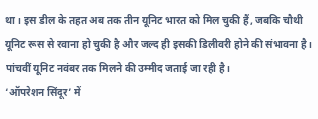था। इस डील के तहत अब तक तीन यूनिट भारत को मिल चुकी हैं, जबकि चौथी यूनिट रूस से रवाना हो चुकी है और जल्द ही इसकी डिलीवरी होने की संभावना है। पांचवीं यूनिट नवंबर तक मिलने की उम्मीद जताई जा रही है।
‘ऑपरेशन सिंदूर’ में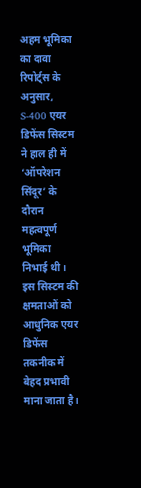अहम भूमिका का दावा
रिपोर्ट्स के अनुसार, S-400 एयर डिफेंस सिस्टम ने हाल ही में ‘ऑपरेशन सिंदूर’ के दौरान महत्वपूर्ण भूमिका निभाई थी। इस सिस्टम की क्षमताओं को आधुनिक एयर डिफेंस तकनीक में बेहद प्रभावी माना जाता है।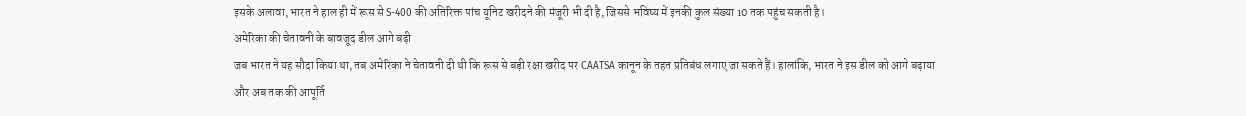इसके अलावा, भारत ने हाल ही में रूस से S-400 की अतिरिक्त पांच यूनिट खरीदने की मंजूरी भी दी है, जिससे भविष्य में इनकी कुल संख्या 10 तक पहुंच सकती है।
अमेरिका की चेतावनी के बावजूद डील आगे बढ़ी
जब भारत ने यह सौदा किया था, तब अमेरिका ने चेतावनी दी थी कि रूस से बड़ी रक्षा खरीद पर CAATSA कानून के तहत प्रतिबंध लगाए जा सकते हैं। हालांकि, भारत ने इस डील को आगे बढ़ाया और अब तक की आपूर्ति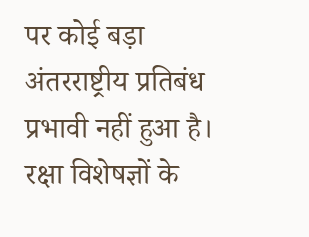पर कोई बड़ा अंतरराष्ट्रीय प्रतिबंध प्रभावी नहीं हुआ है।
रक्षा विशेषज्ञों के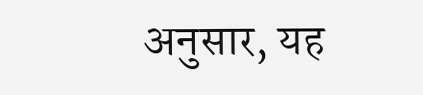अनुसार, यह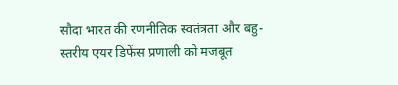सौदा भारत की रणनीतिक स्वतंत्रता और बहु-स्तरीय एयर डिफेंस प्रणाली को मजबूत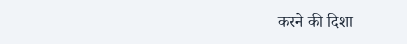करने की दिशा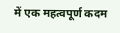में एक महत्वपूर्ण कदम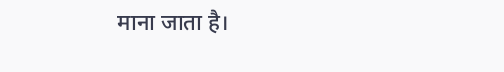माना जाता है।